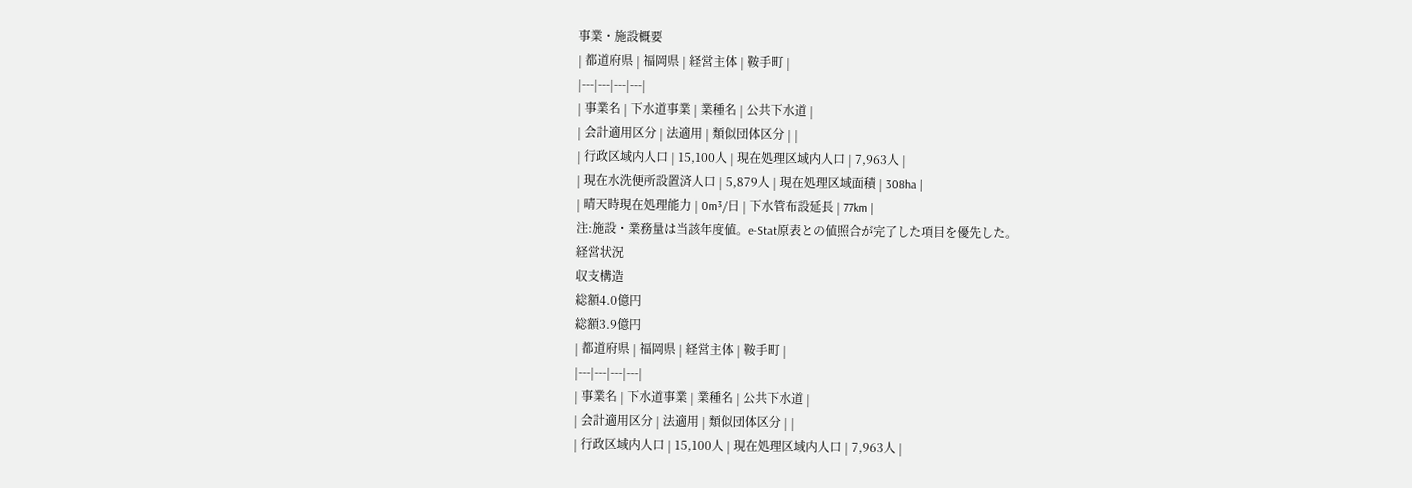事業・施設概要
| 都道府県 | 福岡県 | 経営主体 | 鞍手町 |
|---|---|---|---|
| 事業名 | 下水道事業 | 業種名 | 公共下水道 |
| 会計適用区分 | 法適用 | 類似団体区分 | |
| 行政区域内人口 | 15,100人 | 現在処理区域内人口 | 7,963人 |
| 現在水洗便所設置済人口 | 5,879人 | 現在処理区域面積 | 308ha |
| 晴天時現在処理能力 | 0m³/日 | 下水管布設延長 | 77km |
注:施設・業務量は当該年度値。e-Stat原表との値照合が完了した項目を優先した。
経営状況
収支構造
総額4.0億円
総額3.9億円
| 都道府県 | 福岡県 | 経営主体 | 鞍手町 |
|---|---|---|---|
| 事業名 | 下水道事業 | 業種名 | 公共下水道 |
| 会計適用区分 | 法適用 | 類似団体区分 | |
| 行政区域内人口 | 15,100人 | 現在処理区域内人口 | 7,963人 |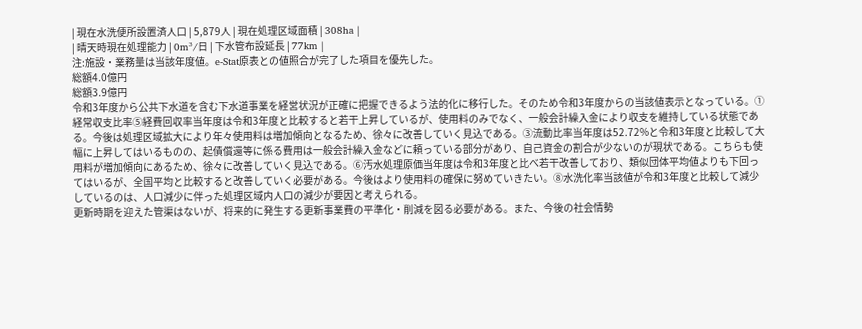| 現在水洗便所設置済人口 | 5,879人 | 現在処理区域面積 | 308ha |
| 晴天時現在処理能力 | 0m³/日 | 下水管布設延長 | 77km |
注:施設・業務量は当該年度値。e-Stat原表との値照合が完了した項目を優先した。
総額4.0億円
総額3.9億円
令和3年度から公共下水道を含む下水道事業を経営状況が正確に把握できるよう法的化に移行した。そのため令和3年度からの当該値表示となっている。①経常収支比率⑤経費回収率当年度は令和3年度と比較すると若干上昇しているが、使用料のみでなく、一般会計繰入金により収支を維持している状態である。今後は処理区域拡大により年々使用料は増加傾向となるため、徐々に改善していく見込である。③流動比率当年度は52.72%と令和3年度と比較して大幅に上昇してはいるものの、起債償還等に係る費用は一般会計繰入金などに頼っている部分があり、自己資金の割合が少ないのが現状である。こちらも使用料が増加傾向にあるため、徐々に改善していく見込である。⑥汚水処理原価当年度は令和3年度と比べ若干改善しており、類似団体平均値よりも下回ってはいるが、全国平均と比較すると改善していく必要がある。今後はより使用料の確保に努めていきたい。⑧水洗化率当該値が令和3年度と比較して減少しているのは、人口減少に伴った処理区域内人口の減少が要因と考えられる。
更新時期を迎えた管渠はないが、将来的に発生する更新事業費の平準化・削減を図る必要がある。また、今後の社会情勢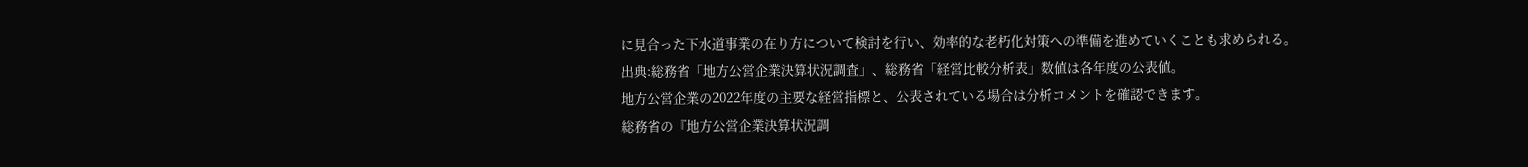に見合った下水道事業の在り方について検討を行い、効率的な老朽化対策への準備を進めていくことも求められる。
出典:総務省「地方公営企業決算状況調査」、総務省「経営比較分析表」数値は各年度の公表値。
地方公営企業の2022年度の主要な経営指標と、公表されている場合は分析コメントを確認できます。
総務省の『地方公営企業決算状況調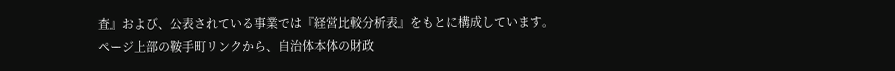査』および、公表されている事業では『経営比較分析表』をもとに構成しています。
ページ上部の鞍手町リンクから、自治体本体の財政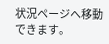状況ページへ移動できます。